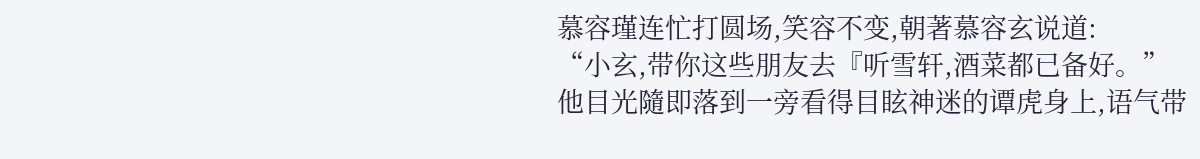慕容瑾连忙打圆场,笑容不变,朝著慕容玄说道:
“小玄,带你这些朋友去『听雪轩,酒菜都已备好。”
他目光隨即落到一旁看得目眩神迷的谭虎身上,语气带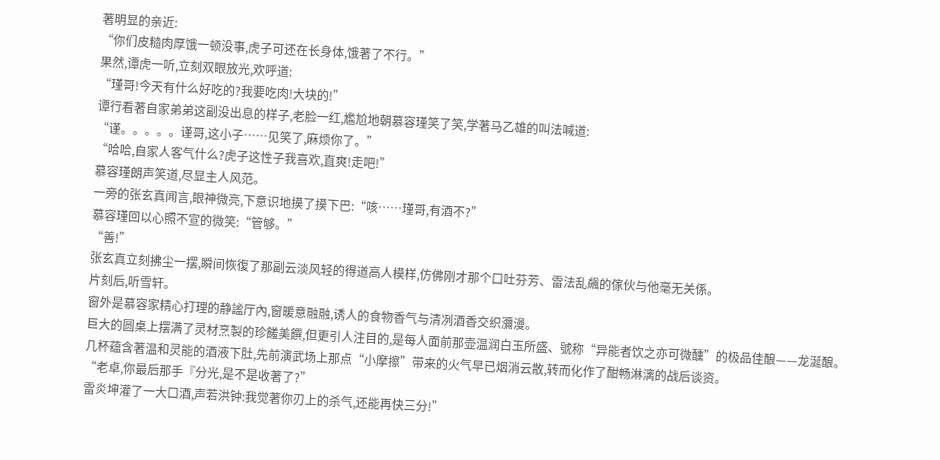著明显的亲近:
“你们皮糙肉厚饿一顿没事,虎子可还在长身体,饿著了不行。”
果然,谭虎一听,立刻双眼放光,欢呼道:
“瑾哥!今天有什么好吃的?我要吃肉!大块的!”
谭行看著自家弟弟这副没出息的样子,老脸一红,尷尬地朝慕容瑾笑了笑,学著马乙雄的叫法喊道:
“谨。。。。。谨哥,这小子……见笑了,麻烦你了。”
“哈哈,自家人客气什么?虎子这性子我喜欢,直爽!走吧!”
慕容瑾朗声笑道,尽显主人风范。
一旁的张玄真闻言,眼神微亮,下意识地摸了摸下巴:“咳……瑾哥,有酒不?”
慕容瑾回以心照不宣的微笑:“管够。”
“善!”
张玄真立刻拂尘一摆,瞬间恢復了那副云淡风轻的得道高人模样,仿佛刚才那个口吐芬芳、雷法乱飆的傢伙与他毫无关係。
片刻后,听雪轩。
窗外是慕容家精心打理的静謐厅內,窗暖意融融,诱人的食物香气与清冽酒香交织瀰漫。
巨大的圆桌上摆满了灵材烹製的珍饈美饌,但更引人注目的,是每人面前那壶温润白玉所盛、號称“异能者饮之亦可微醺”的极品佳酿——龙涎酿。
几杯蕴含著温和灵能的酒液下肚,先前演武场上那点“小摩擦”带来的火气早已烟消云散,转而化作了酣畅淋漓的战后谈资。
“老卓,你最后那手『分光,是不是收著了?”
雷炎坤灌了一大口酒,声若洪钟:我觉著你刃上的杀气,还能再快三分!”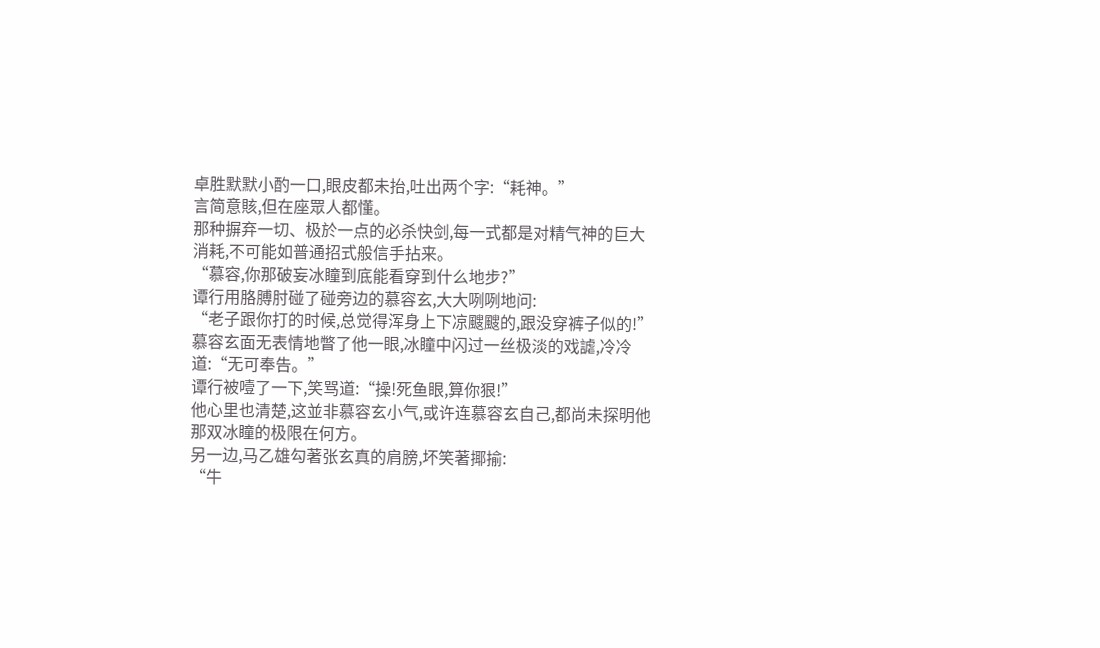卓胜默默小酌一口,眼皮都未抬,吐出两个字:“耗神。”
言简意賅,但在座眾人都懂。
那种摒弃一切、极於一点的必杀快剑,每一式都是对精气神的巨大消耗,不可能如普通招式般信手拈来。
“慕容,你那破妄冰瞳到底能看穿到什么地步?”
谭行用胳膊肘碰了碰旁边的慕容玄,大大咧咧地问:
“老子跟你打的时候,总觉得浑身上下凉颼颼的,跟没穿裤子似的!”
慕容玄面无表情地瞥了他一眼,冰瞳中闪过一丝极淡的戏謔,冷冷道:“无可奉告。”
谭行被噎了一下,笑骂道:“操!死鱼眼,算你狠!”
他心里也清楚,这並非慕容玄小气,或许连慕容玄自己,都尚未探明他那双冰瞳的极限在何方。
另一边,马乙雄勾著张玄真的肩膀,坏笑著揶揄:
“牛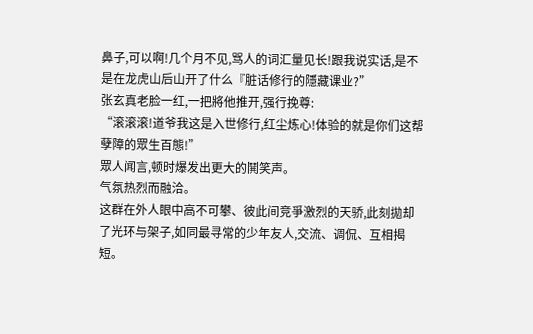鼻子,可以啊!几个月不见,骂人的词汇量见长!跟我说实话,是不是在龙虎山后山开了什么『脏话修行的隱藏课业?”
张玄真老脸一红,一把將他推开,强行挽尊:
“滚滚滚!道爷我这是入世修行,红尘炼心!体验的就是你们这帮孽障的眾生百態!”
眾人闻言,顿时爆发出更大的鬨笑声。
气氛热烈而融洽。
这群在外人眼中高不可攀、彼此间竞爭激烈的天骄,此刻拋却了光环与架子,如同最寻常的少年友人,交流、调侃、互相揭短。